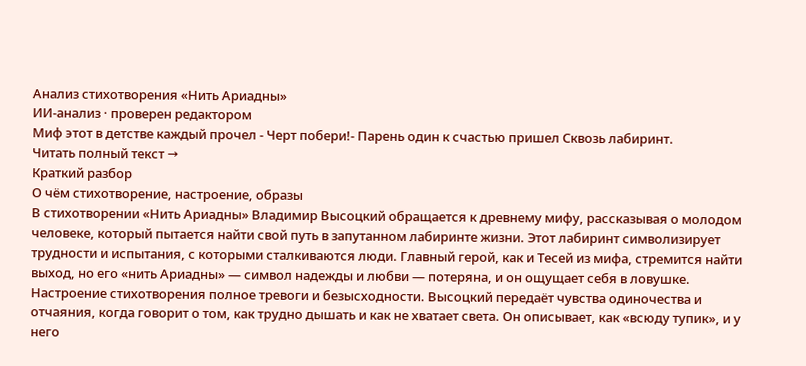Анализ стихотворения «Нить Ариадны»
ИИ-анализ · проверен редактором
Миф этот в детстве каждый прочел - Черт побери!- Парень один к счастью пришел Сквозь лабиринт.
Читать полный текст →
Краткий разбор
О чём стихотворение, настроение, образы
В стихотворении «Нить Ариадны» Владимир Высоцкий обращается к древнему мифу, рассказывая о молодом человеке, который пытается найти свой путь в запутанном лабиринте жизни. Этот лабиринт символизирует трудности и испытания, с которыми сталкиваются люди. Главный герой, как и Тесей из мифа, стремится найти выход, но его «нить Ариадны» — символ надежды и любви — потеряна, и он ощущает себя в ловушке.
Настроение стихотворения полное тревоги и безысходности. Высоцкий передаёт чувства одиночества и отчаяния, когда говорит о том, как трудно дышать и как не хватает света. Он описывает, как «всюду тупик», и у него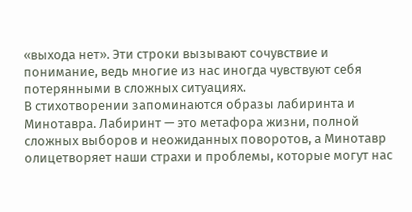«выхода нет». Эти строки вызывают сочувствие и понимание, ведь многие из нас иногда чувствуют себя потерянными в сложных ситуациях.
В стихотворении запоминаются образы лабиринта и Минотавра. Лабиринт — это метафора жизни, полной сложных выборов и неожиданных поворотов, а Минотавр олицетворяет наши страхи и проблемы, которые могут нас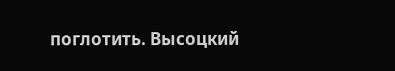поглотить. Высоцкий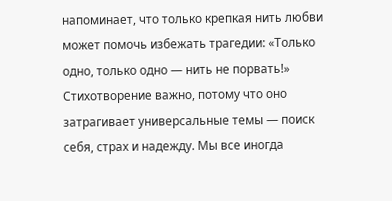напоминает, что только крепкая нить любви может помочь избежать трагедии: «Только одно, только одно — нить не порвать!»
Стихотворение важно, потому что оно затрагивает универсальные темы — поиск себя, страх и надежду. Мы все иногда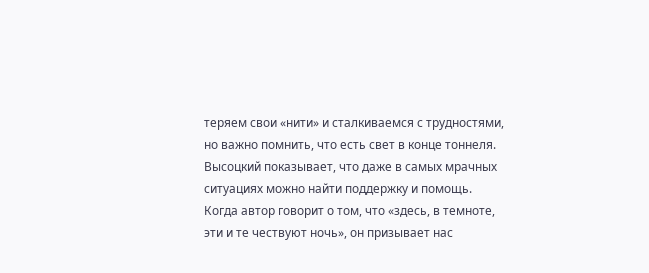теряем свои «нити» и сталкиваемся с трудностями, но важно помнить, что есть свет в конце тоннеля. Высоцкий показывает, что даже в самых мрачных ситуациях можно найти поддержку и помощь.
Когда автор говорит о том, что «здесь, в темноте, эти и те чествуют ночь», он призывает нас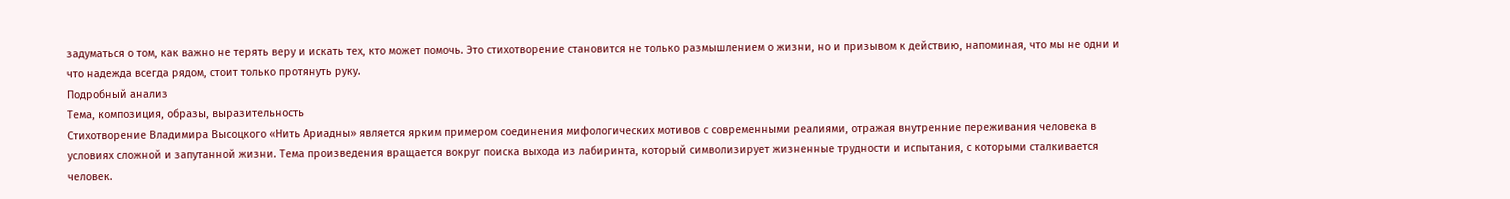задуматься о том, как важно не терять веру и искать тех, кто может помочь. Это стихотворение становится не только размышлением о жизни, но и призывом к действию, напоминая, что мы не одни и что надежда всегда рядом, стоит только протянуть руку.
Подробный анализ
Тема, композиция, образы, выразительность
Стихотворение Владимира Высоцкого «Нить Ариадны» является ярким примером соединения мифологических мотивов с современными реалиями, отражая внутренние переживания человека в условиях сложной и запутанной жизни. Тема произведения вращается вокруг поиска выхода из лабиринта, который символизирует жизненные трудности и испытания, с которыми сталкивается человек.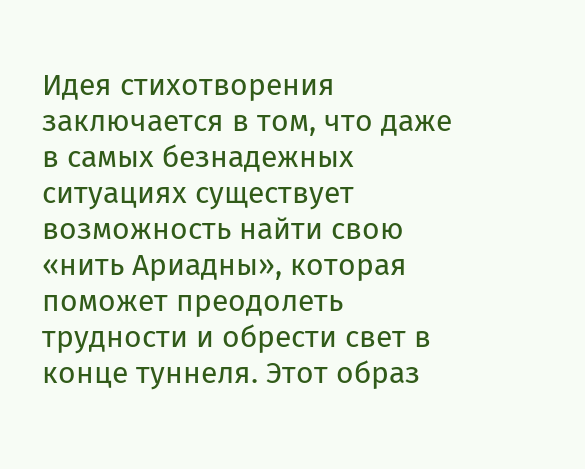Идея стихотворения заключается в том, что даже в самых безнадежных ситуациях существует возможность найти свою «нить Ариадны», которая поможет преодолеть трудности и обрести свет в конце туннеля. Этот образ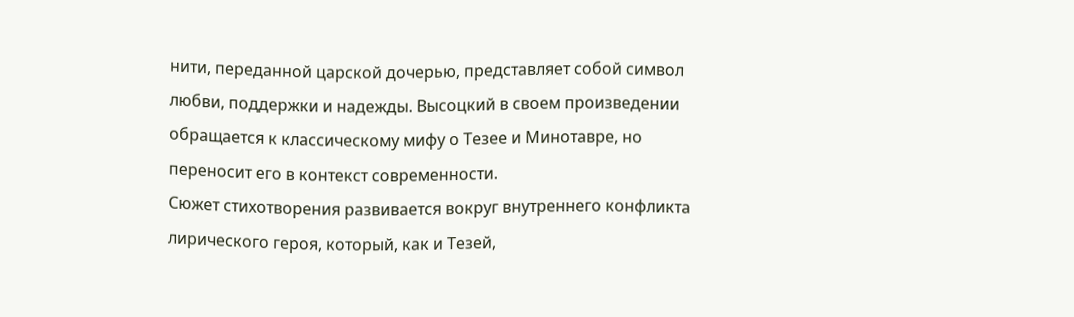нити, переданной царской дочерью, представляет собой символ любви, поддержки и надежды. Высоцкий в своем произведении обращается к классическому мифу о Тезее и Минотавре, но переносит его в контекст современности.
Сюжет стихотворения развивается вокруг внутреннего конфликта лирического героя, который, как и Тезей,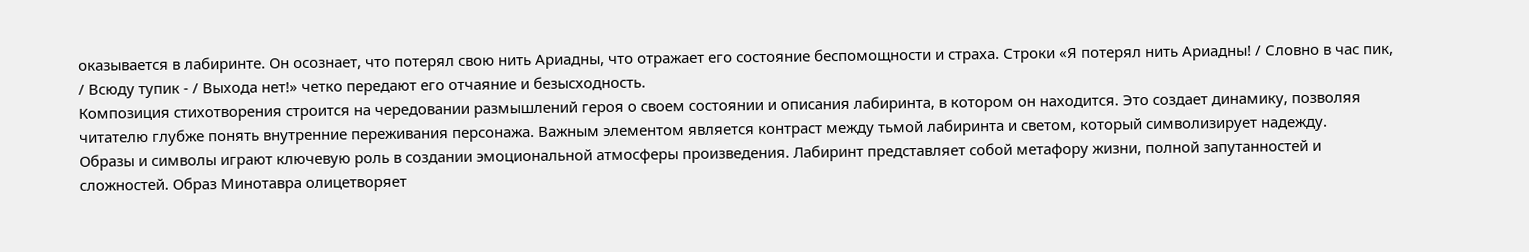оказывается в лабиринте. Он осознает, что потерял свою нить Ариадны, что отражает его состояние беспомощности и страха. Строки «Я потерял нить Ариадны! / Словно в час пик, / Всюду тупик - / Выхода нет!» четко передают его отчаяние и безысходность.
Композиция стихотворения строится на чередовании размышлений героя о своем состоянии и описания лабиринта, в котором он находится. Это создает динамику, позволяя читателю глубже понять внутренние переживания персонажа. Важным элементом является контраст между тьмой лабиринта и светом, который символизирует надежду.
Образы и символы играют ключевую роль в создании эмоциональной атмосферы произведения. Лабиринт представляет собой метафору жизни, полной запутанностей и сложностей. Образ Минотавра олицетворяет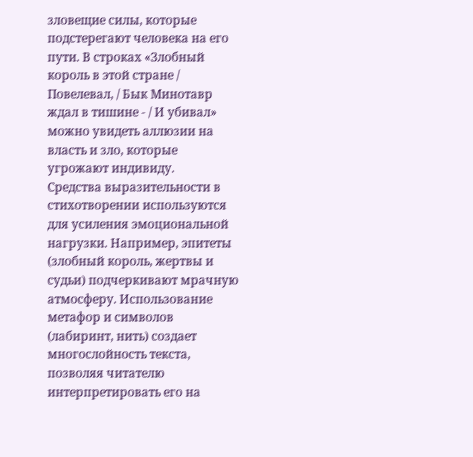зловещие силы, которые подстерегают человека на его пути. В строках «Злобный король в этой стране / Повелевал, / Бык Минотавр ждал в тишине - / И убивал» можно увидеть аллюзии на власть и зло, которые угрожают индивиду.
Средства выразительности в стихотворении используются для усиления эмоциональной нагрузки. Например, эпитеты (злобный король, жертвы и судьи) подчеркивают мрачную атмосферу. Использование метафор и символов (лабиринт, нить) создает многослойность текста, позволяя читателю интерпретировать его на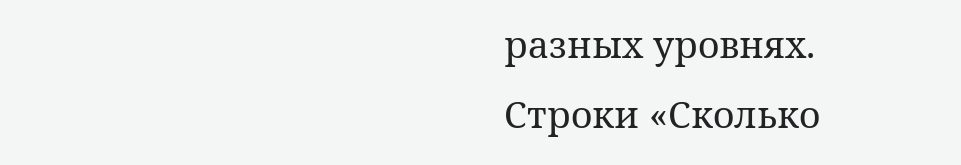разных уровнях. Строки «Сколько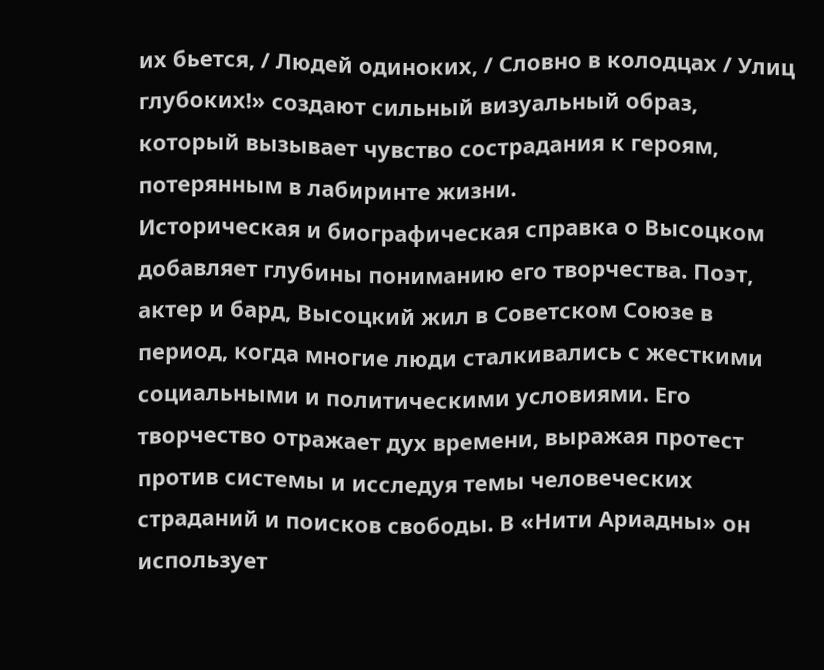их бьется, / Людей одиноких, / Словно в колодцах / Улиц глубоких!» создают сильный визуальный образ, который вызывает чувство сострадания к героям, потерянным в лабиринте жизни.
Историческая и биографическая справка о Высоцком добавляет глубины пониманию его творчества. Поэт, актер и бард, Высоцкий жил в Советском Союзе в период, когда многие люди сталкивались с жесткими социальными и политическими условиями. Его творчество отражает дух времени, выражая протест против системы и исследуя темы человеческих страданий и поисков свободы. В «Нити Ариадны» он использует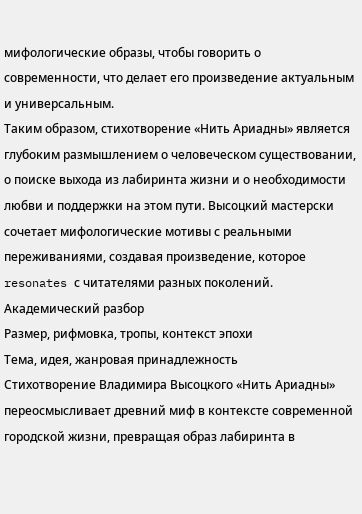мифологические образы, чтобы говорить о современности, что делает его произведение актуальным и универсальным.
Таким образом, стихотворение «Нить Ариадны» является глубоким размышлением о человеческом существовании, о поиске выхода из лабиринта жизни и о необходимости любви и поддержки на этом пути. Высоцкий мастерски сочетает мифологические мотивы с реальными переживаниями, создавая произведение, которое resonates с читателями разных поколений.
Академический разбор
Размер, рифмовка, тропы, контекст эпохи
Тема, идея, жанровая принадлежность
Стихотворение Владимира Высоцкого «Нить Ариадны» переосмысливает древний миф в контексте современной городской жизни, превращая образ лабиринта в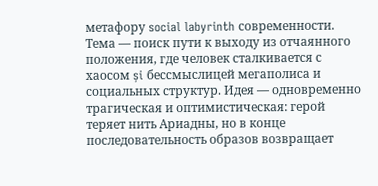метафору social labyrinth современности. Тема — поиск пути к выходу из отчаянного положения, где человек сталкивается с хаосом și бессмыслицей мегаполиса и социальных структур. Идея — одновременно трагическая и оптимистическая: герой теряет нить Ариадны, но в конце последовательность образов возвращает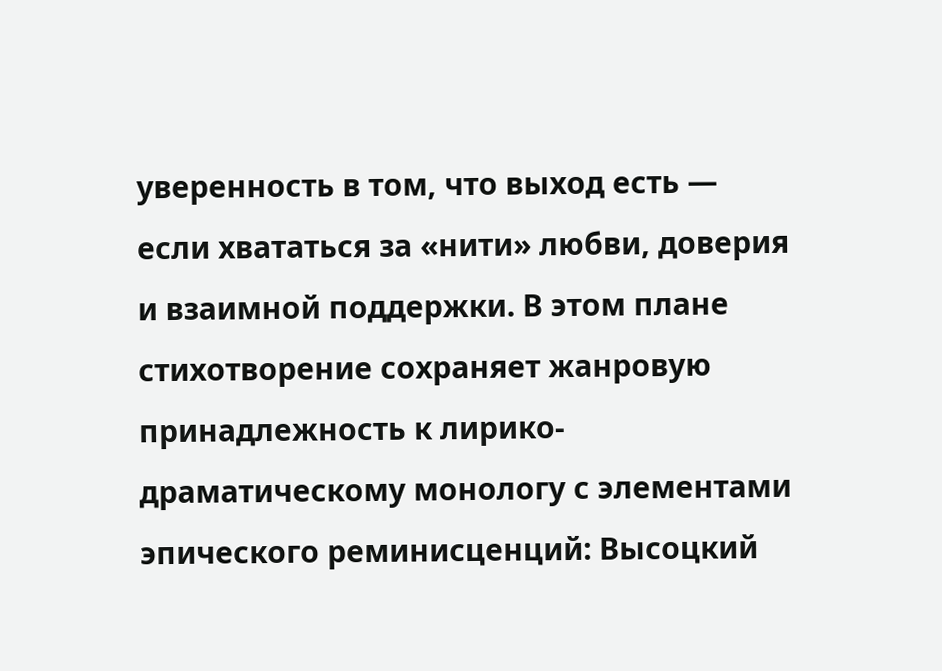уверенность в том, что выход есть — если хвататься за «нити» любви, доверия и взаимной поддержки. В этом плане стихотворение сохраняет жанровую принадлежность к лирико-драматическому монологу с элементами эпического реминисценций: Высоцкий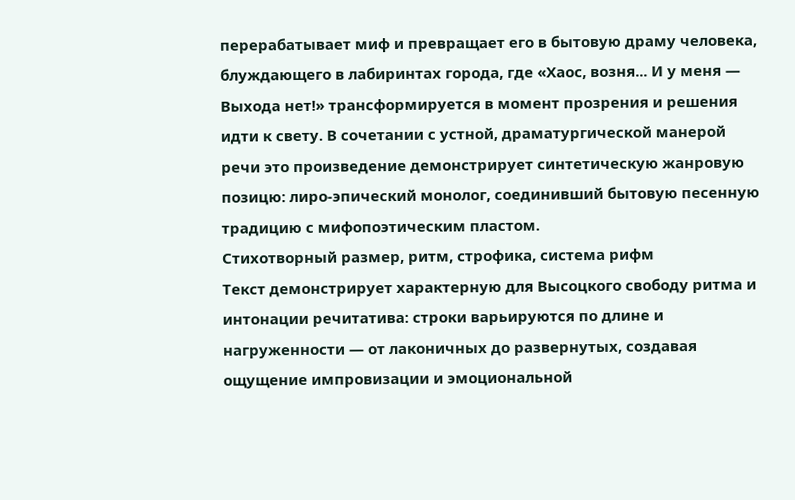перерабатывает миф и превращает его в бытовую драму человека, блуждающего в лабиринтах города, где «Хаос, возня... И у меня — Выхода нет!» трансформируется в момент прозрения и решения идти к свету. В сочетании с устной, драматургической манерой речи это произведение демонстрирует синтетическую жанровую позицю: лиро-эпический монолог, соединивший бытовую песенную традицию с мифопоэтическим пластом.
Стихотворный размер, ритм, строфика, система рифм
Текст демонстрирует характерную для Высоцкого свободу ритма и интонации речитатива: строки варьируются по длине и нагруженности — от лаконичных до развернутых, создавая ощущение импровизации и эмоциональной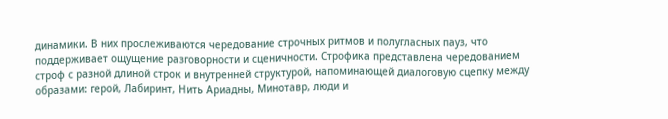динамики. В них прослеживаются чередование строчных ритмов и полугласных пауз, что поддерживает ощущение разговорности и сценичности. Строфика представлена чередованием строф с разной длиной строк и внутренней структурой, напоминающей диалоговую сцепку между образами: герой, Лабиринт, Нить Ариадны, Минотавр, люди и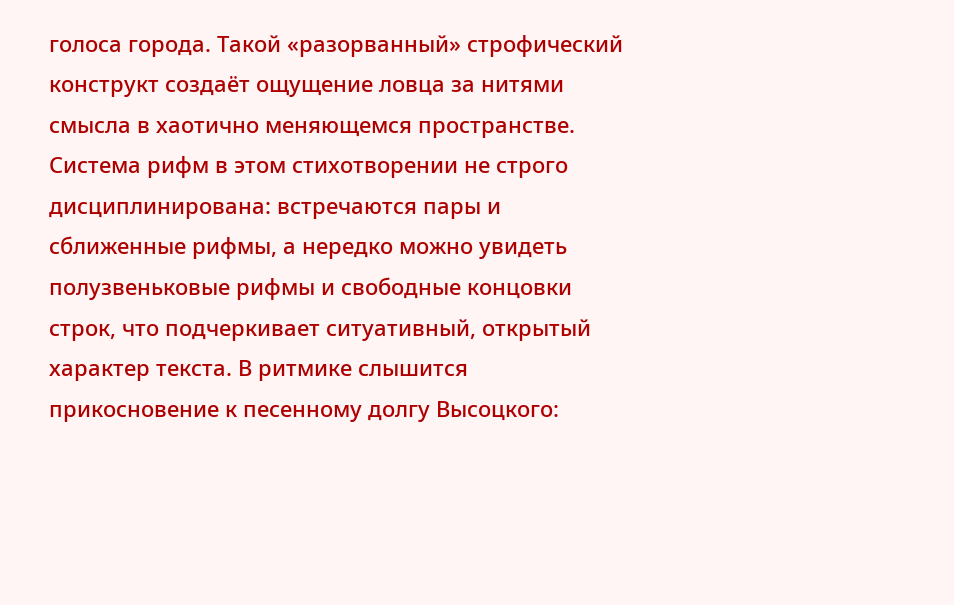голоса города. Такой «разорванный» строфический конструкт создаёт ощущение ловца за нитями смысла в хаотично меняющемся пространстве. Система рифм в этом стихотворении не строго дисциплинирована: встречаются пары и сближенные рифмы, а нередко можно увидеть полузвеньковые рифмы и свободные концовки строк, что подчеркивает ситуативный, открытый характер текста. В ритмике слышится прикосновение к песенному долгу Высоцкого: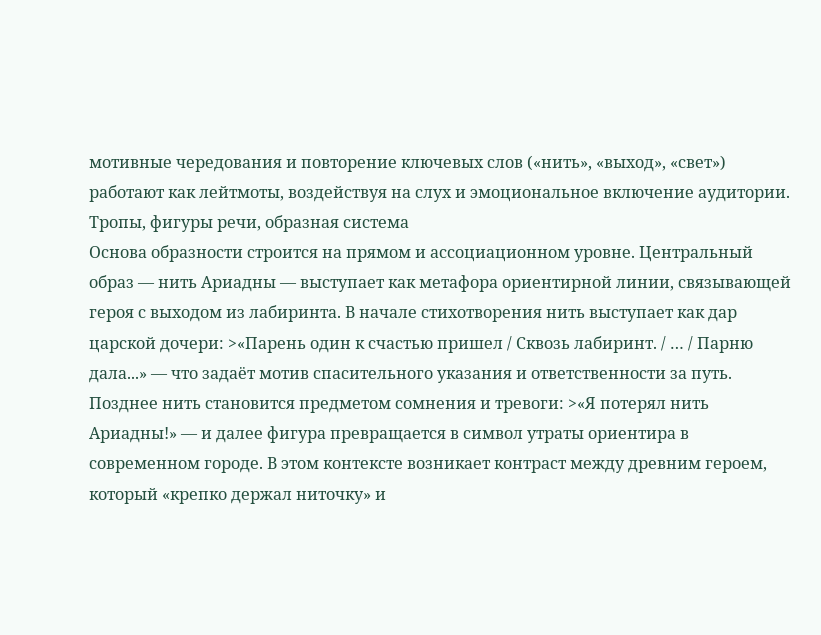мотивные чередования и повторение ключевых слов («нить», «выход», «свет») работают как лейтмоты, воздействуя на слух и эмоциональное включение аудитории.
Тропы, фигуры речи, образная система
Основа образности строится на прямом и ассоциационном уровне. Центральный образ — нить Ариадны — выступает как метафора ориентирной линии, связывающей героя с выходом из лабиринта. В начале стихотворения нить выступает как дар царской дочери: >«Парень один к счастью пришел / Сквозь лабиринт. / … / Парню дала...» — что задаёт мотив спасительного указания и ответственности за путь. Позднее нить становится предметом сомнения и тревоги: >«Я потерял нить Ариадны!» — и далее фигура превращается в символ утраты ориентира в современном городе. В этом контексте возникает контраст между древним героем, который «крепко держал ниточку» и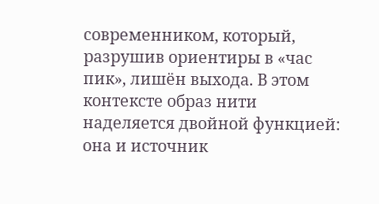современником, который, разрушив ориентиры в «час пик», лишён выхода. В этом контексте образ нити наделяется двойной функцией: она и источник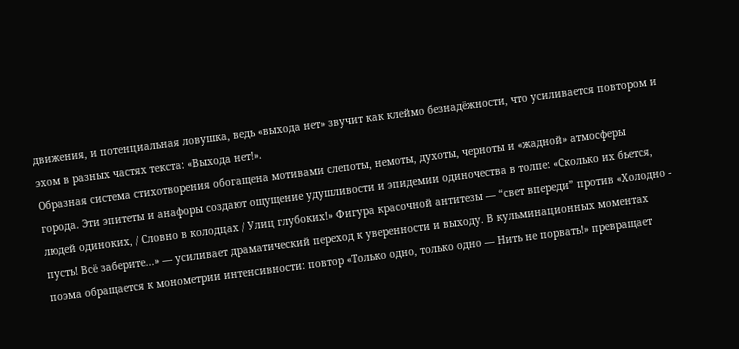движения, и потенциальная ловушка, ведь «выхода нет» звучит как клеймо безнадёжности, что усиливается повтором и эхом в разных частях текста: «Выхода нет!».
Образная система стихотворения обогащена мотивами слепоты, немоты, духоты, черноты и «жадной» атмосферы города. Эти эпитеты и анафоры создают ощущение удушливости и эпидемии одиночества в толпе: «Сколько их бьется, людей одиноких, / Словно в колодцах / Улиц глубоких!» Фигура красочной антитезы — “свет впереди” против «Холодно - пусть! Всё заберите...» — усиливает драматический переход к уверенности и выходу. В кульминационных моментах поэма обращается к монометрии интенсивности: повтор «Только одно, только одно — Нить не порвать!» превращает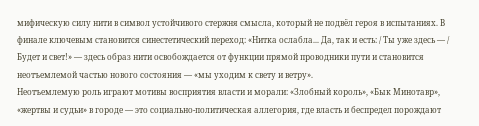мифическую силу нити в символ устойчивого стержня смысла, который не подвёл героя в испытаниях. В финале ключевым становится синестетический переход: «Нитка ослабла... Да, так и есть: / Ты уже здесь — / Будет и свет!» — здесь образ нити освобождается от функции прямой проводники пути и становится неотъемлемой частью нового состояния — «мы уходим к свету и ветру».
Неотъемлемую роль играют мотивы восприятия власти и морали: «Злобный король», «Бык Минотавр», «жертвы и судьи» в городе — это социально-политическая аллегория, где власть и беспредел порождают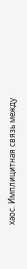хаос. Имплицитная связь между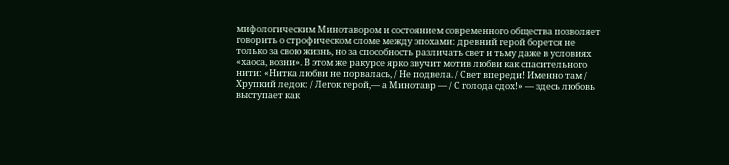мифологическим Минотавором и состоянием современного общества позволяет говорить о строфическом сломе между эпохами: древний герой борется не только за свою жизнь, но за способность различать свет и тьму даже в условиях «хаоса, возни». В этом же ракурсе ярко звучит мотив любви как спасительного нити: «Нитка любви не порвалась, / Не подвела. / Свет впереди! Именно там / Хрупкий ледок: / Легок герой,— а Минотавр — / С голода сдох!» — здесь любовь выступает как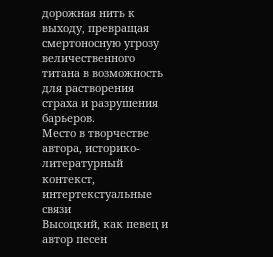дорожная нить к выходу, превращая смертоносную угрозу величественного титана в возможность для растворения страха и разрушения барьеров.
Место в творчестве автора, историко-литературный контекст, интертекстуальные связи
Высоцкий, как певец и автор песен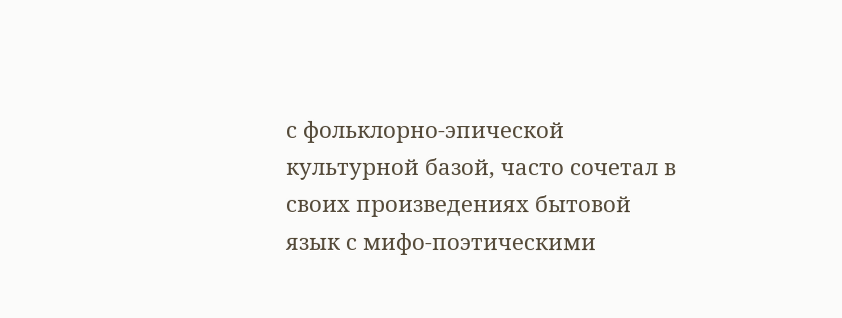с фольклорно-эпической культурной базой, часто сочетал в своих произведениях бытовой язык с мифо-поэтическими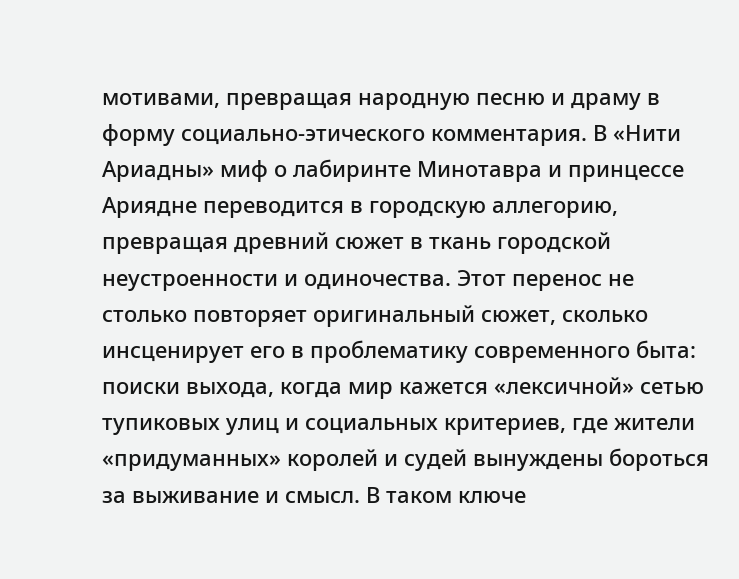мотивами, превращая народную песню и драму в форму социально-этического комментария. В «Нити Ариадны» миф о лабиринте Минотавра и принцессе Ариядне переводится в городскую аллегорию, превращая древний сюжет в ткань городской неустроенности и одиночества. Этот перенос не столько повторяет оригинальный сюжет, сколько инсценирует его в проблематику современного быта: поиски выхода, когда мир кажется «лексичной» сетью тупиковых улиц и социальных критериев, где жители «придуманных» королей и судей вынуждены бороться за выживание и смысл. В таком ключе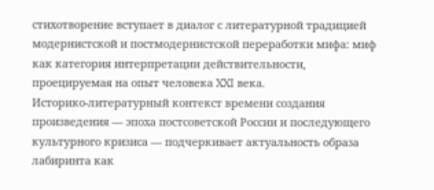стихотворение вступает в диалог с литературной традицией модернистской и постмодернистской переработки мифа: миф как категория интерпретации действительности, проецируемая на опыт человека XXI века.
Историко-литературный контекст времени создания произведения — эпоха постсоветской России и последующего культурного кризиса — подчеркивает актуальность образа лабиринта как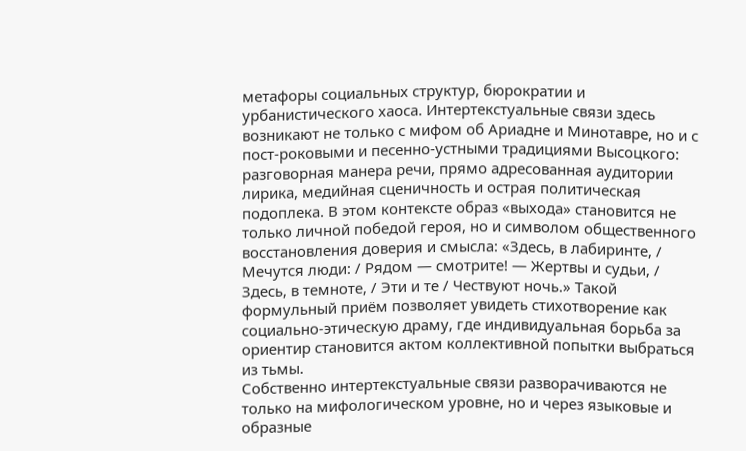метафоры социальных структур, бюрократии и урбанистического хаоса. Интертекстуальные связи здесь возникают не только с мифом об Ариадне и Минотавре, но и с пост-роковыми и песенно-устными традициями Высоцкого: разговорная манера речи, прямо адресованная аудитории лирика, медийная сценичность и острая политическая подоплека. В этом контексте образ «выхода» становится не только личной победой героя, но и символом общественного восстановления доверия и смысла: «Здесь, в лабиринте, / Мечутся люди: / Рядом — смотрите! — Жертвы и судьи, / Здесь, в темноте, / Эти и те / Чествуют ночь.» Такой формульный приём позволяет увидеть стихотворение как социально-этическую драму, где индивидуальная борьба за ориентир становится актом коллективной попытки выбраться из тьмы.
Собственно интертекстуальные связи разворачиваются не только на мифологическом уровне, но и через языковые и образные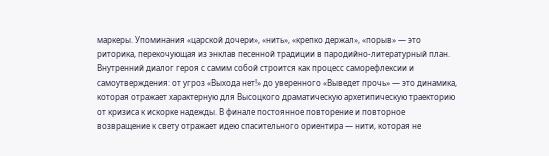маркеры. Упоминания «царской дочери», «нить», «крепко держал», «порыв» — это риторика, перекочующая из энклав песенной традиции в пародийно-литературный план. Внутренний диалог героя с самим собой строится как процесс саморефлексии и самоутверждения: от угроз «Выхода нет!» до уверенного «Выведет прочь» — это динамика, которая отражает характерную для Высоцкого драматическую архетипическую траекторию от кризиса к искорке надежды. В финале постоянное повторение и повторное возвращение к свету отражает идею спасительного ориентира — нити, которая не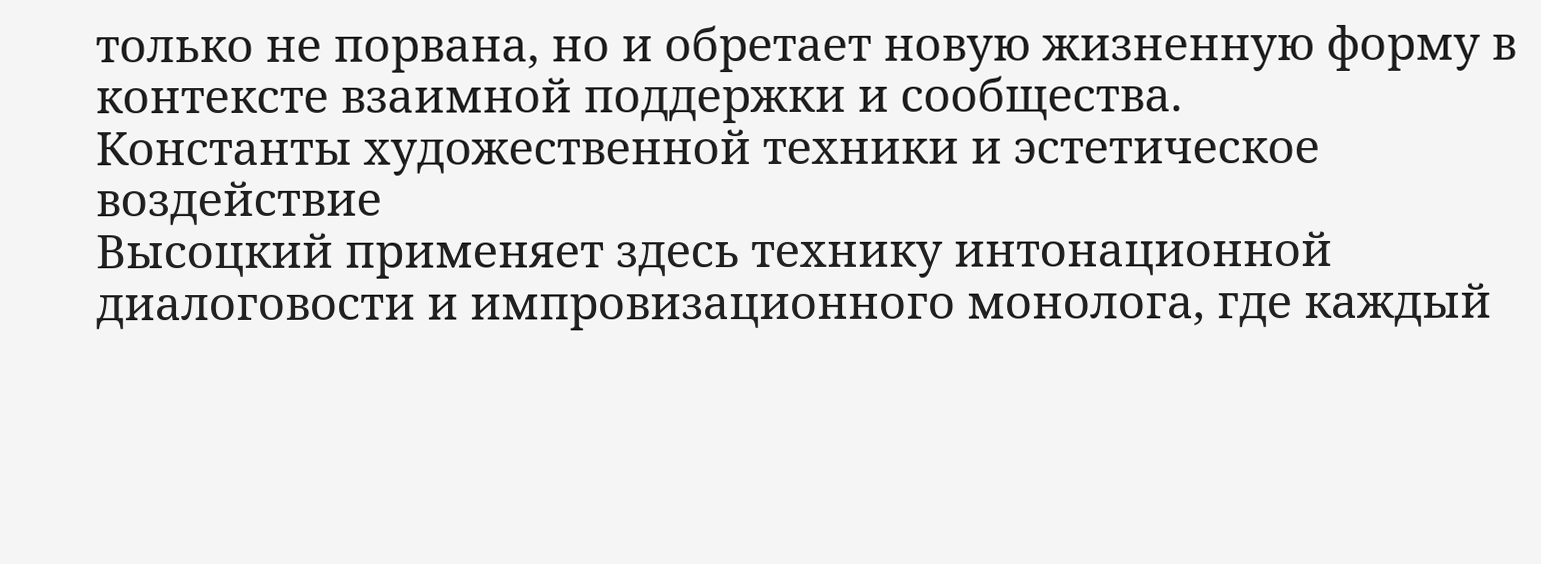только не порвана, но и обретает новую жизненную форму в контексте взаимной поддержки и сообщества.
Константы художественной техники и эстетическое воздействие
Высоцкий применяет здесь технику интонационной диалоговости и импровизационного монолога, где каждый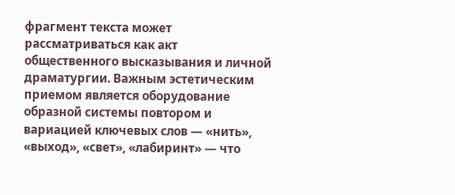фрагмент текста может рассматриваться как акт общественного высказывания и личной драматургии. Важным эстетическим приемом является оборудование образной системы повтором и вариацией ключевых слов — «нить», «выход», «свет», «лабиринт» — что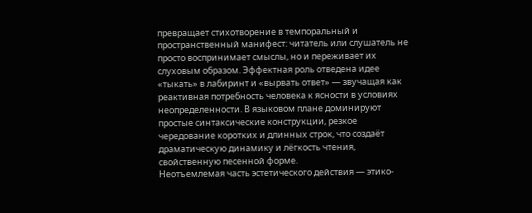превращает стихотворение в темпоральный и пространственный манифест: читатель или слушатель не просто воспринимает смыслы, но и переживает их слуховым образом. Эффектная роль отведена идее «тыкать» в лабиринт и «вырвать ответ» — звучащая как реактивная потребность человека к ясности в условиях неопределенности. В языковом плане доминируют простые синтаксические конструкции, резкое чередование коротких и длинных строк, что создаёт драматическую динамику и лёгкость чтения, свойственную песенной форме.
Неотъемлемая часть эстетического действия — этико-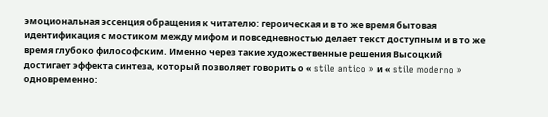эмоциональная эссенция обращения к читателю: героическая и в то же время бытовая идентификация с мостиком между мифом и повседневностью делает текст доступным и в то же время глубоко философским. Именно через такие художественные решения Высоцкий достигает эффекта синтеза, который позволяет говорить о « stile antico » и « stile moderno » одновременно: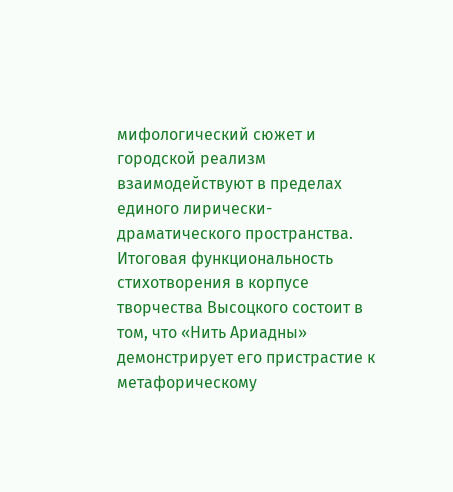мифологический сюжет и городской реализм взаимодействуют в пределах единого лирически-драматического пространства.
Итоговая функциональность стихотворения в корпусе творчества Высоцкого состоит в том, что «Нить Ариадны» демонстрирует его пристрастие к метафорическому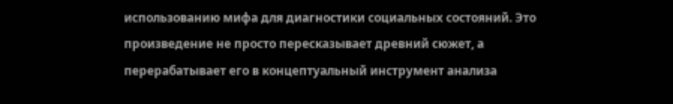использованию мифа для диагностики социальных состояний. Это произведение не просто пересказывает древний сюжет, а перерабатывает его в концептуальный инструмент анализа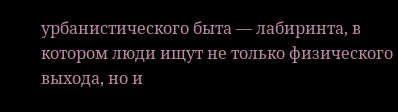урбанистического быта — лабиринта, в котором люди ищут не только физического выхода, но и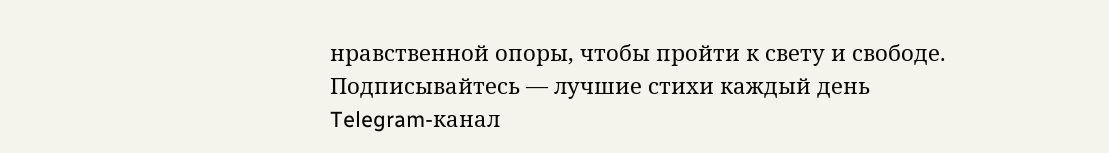нравственной опоры, чтобы пройти к свету и свободе.
Подписывайтесь — лучшие стихи каждый день
Telegram-канал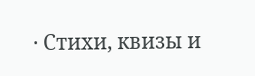· Стихи, квизы и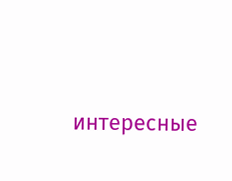интересные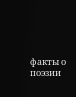факты о поэзии